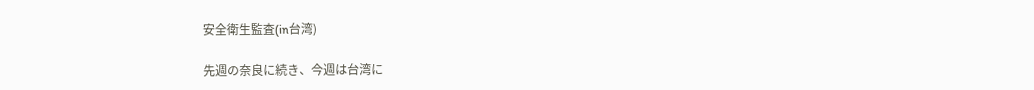安全衛生監査(in台湾)

先週の奈良に続き、今週は台湾に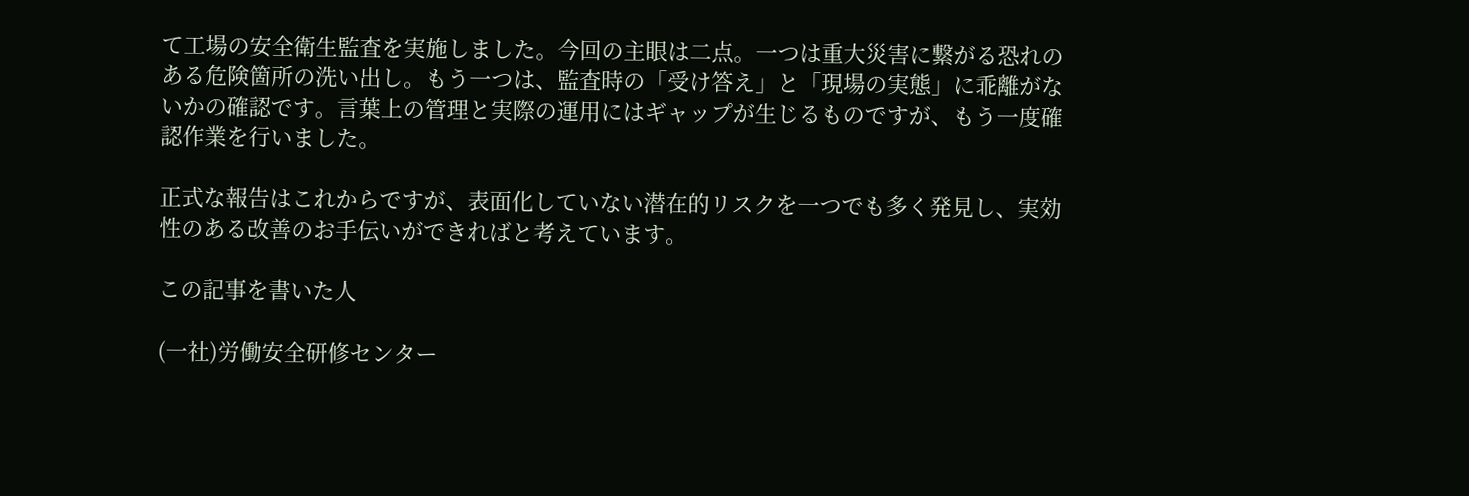て工場の安全衛生監査を実施しました。今回の主眼は二点。一つは重大災害に繋がる恐れのある危険箇所の洗い出し。もう一つは、監査時の「受け答え」と「現場の実態」に乖離がないかの確認です。言葉上の管理と実際の運用にはギャップが生じるものですが、もう一度確認作業を行いました。

正式な報告はこれからですが、表面化していない潜在的リスクを一つでも多く発見し、実効性のある改善のお手伝いができればと考えています。

この記事を書いた人

(一社)労働安全研修センター